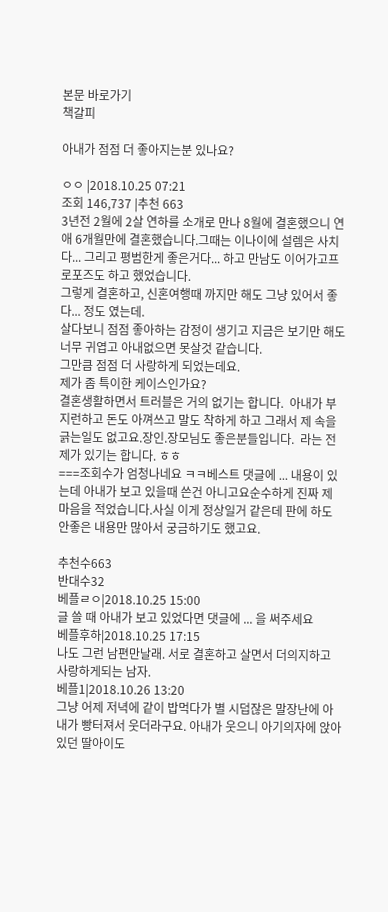본문 바로가기
책갈피

아내가 점점 더 좋아지는분 있나요?

ㅇㅇ |2018.10.25 07:21
조회 146,737 |추천 663
3년전 2월에 2살 연하를 소개로 만나 8월에 결혼했으니 연애 6개월만에 결혼했습니다.그때는 이나이에 설렘은 사치다... 그리고 평범한게 좋은거다... 하고 만남도 이어가고프로포즈도 하고 했었습니다.
그렇게 결혼하고, 신혼여행때 까지만 해도 그냥 있어서 좋다... 정도 였는데.
살다보니 점점 좋아하는 감정이 생기고 지금은 보기만 해도 너무 귀엽고 아내없으면 못살것 같습니다.
그만큼 점점 더 사랑하게 되었는데요.
제가 좀 특이한 케이스인가요?
결혼생활하면서 트러블은 거의 없기는 합니다.  아내가 부지런하고 돈도 아껴쓰고 말도 착하게 하고 그래서 제 속을 긁는일도 없고요.장인.장모님도 좋은분들입니다.  라는 전제가 있기는 합니다. ㅎㅎ
===조회수가 엄청나네요 ㅋㅋ베스트 댓글에 ... 내용이 있는데 아내가 보고 있을때 쓴건 아니고요순수하게 진짜 제 마음을 적었습니다.사실 이게 정상일거 같은데 판에 하도 안좋은 내용만 많아서 궁금하기도 했고요.

추천수663
반대수32
베플ㄹㅇ|2018.10.25 15:00
글 쓸 때 아내가 보고 있었다면 댓글에 ... 을 써주세요
베플후하|2018.10.25 17:15
나도 그런 남편만날래. 서로 결혼하고 살면서 더의지하고 사랑하게되는 남자.
베플1|2018.10.26 13:20
그냥 어제 저녁에 같이 밥먹다가 별 시덥잖은 말장난에 아내가 빵터져서 웃더라구요. 아내가 웃으니 아기의자에 앉아있던 딸아이도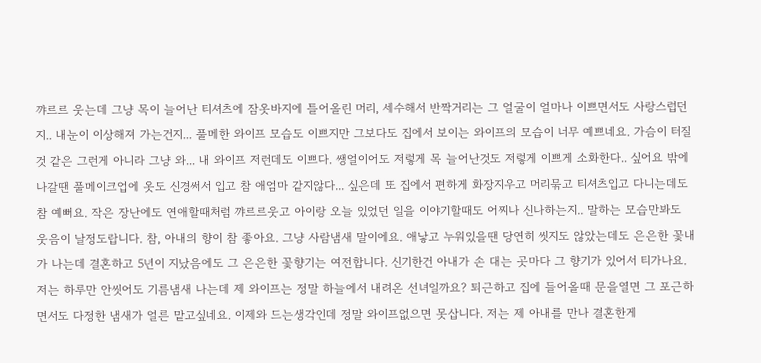꺄르르 웃는데 그냥 목이 늘어난 티셔츠에 잠옷바지에 틀어올린 머리, 세수해서 반짝거리는 그 얼굴이 얼마나 이쁘면서도 사랑스럽던지.. 내눈이 이상해져 가는건지... 풀메한 와이프 모습도 이쁘지만 그보다도 집에서 보이는 와이프의 모습이 너무 예쁘네요. 가슴이 터질것 같은 그런게 아니라 그냥 와... 내 와이프 저런데도 이쁘다. 쌩얼이어도 저렇게 목 늘어난것도 저렇게 이쁘게 소화한다.. 싶어요 밖에 나갈땐 풀메이크업에 옷도 신경써서 입고 참 애엄마 같지않다... 싶은데 또 집에서 편하게 화장지우고 머리묶고 티셔츠입고 다니는데도 참 예뻐요. 작은 장난에도 연애할때처럼 꺄르르웃고 아이랑 오늘 있었던 일을 이야기할때도 어찌나 신나하는지.. 말하는 모습만봐도 웃음이 날정도랍니다. 참, 아내의 향이 참 좋아요. 그냥 사람냄새 말이에요. 애낳고 누워있을땐 당연히 씻지도 않았는데도 은은한 꽃내가 나는데 결혼하고 5년이 지났음에도 그 은은한 꽃향기는 여전합니다. 신기한건 아내가 손 대는 곳마다 그 향기가 있어서 티가나요. 저는 하루만 안씻어도 기름냄새 나는데 제 와이프는 정말 하늘에서 내려온 선녀일까요? 퇴근하고 집에 들어올때 문을열면 그 포근하면서도 다정한 냄새가 얼른 맡고싶네요. 이제와 드는생각인데 정말 와이프없으면 못삽니다. 저는 제 아내를 만나 결혼한게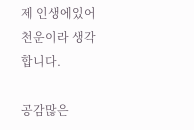제 인생에있어 천운이라 생각합니다.

공감많은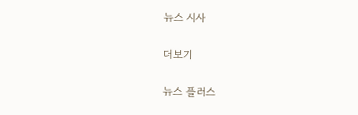뉴스 시사

더보기

뉴스 플러스